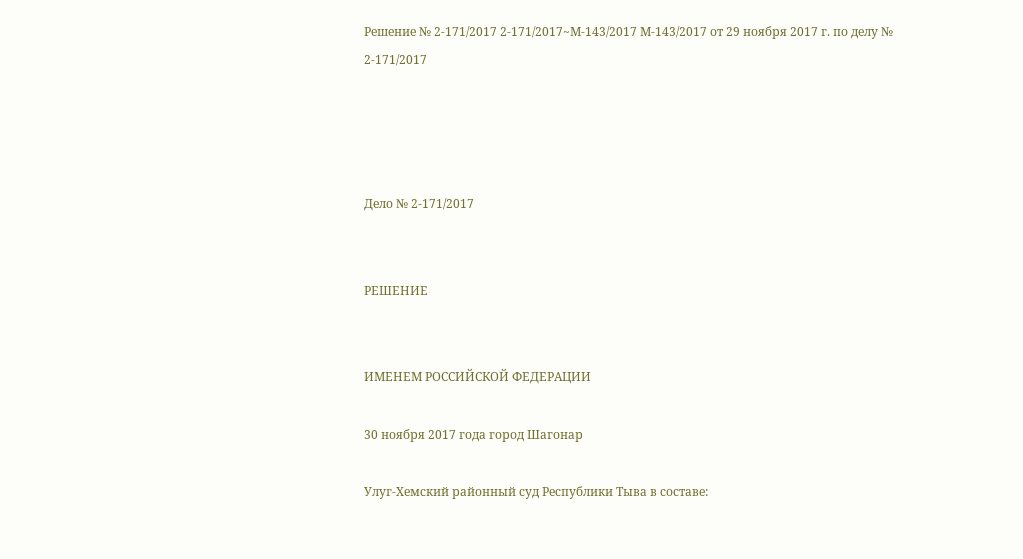Решение № 2-171/2017 2-171/2017~М-143/2017 М-143/2017 от 29 ноября 2017 г. по делу № 2-171/2017




Дело № 2-171/2017


РЕШЕНИЕ


ИМЕНЕМ РОССИЙСКОЙ ФЕДЕРАЦИИ

30 ноября 2017 года город Шагонар

Улуг-Хемский районный суд Республики Тыва в составе: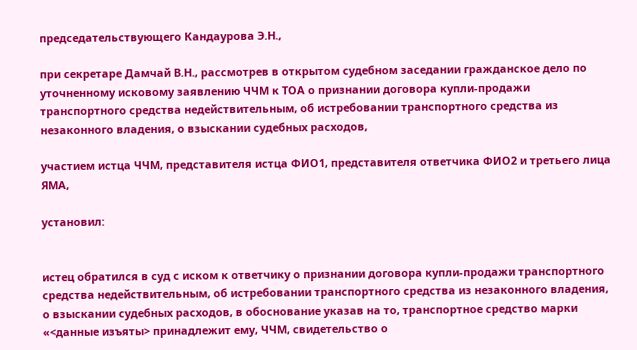председательствующего Кандаурова Э.Н.,

при секретаре Дамчай В.Н., рассмотрев в открытом судебном заседании гражданское дело по уточненному исковому заявлению ЧЧМ к ТОА о признании договора купли-продажи транспортного средства недействительным, об истребовании транспортного средства из незаконного владения, о взыскании судебных расходов,

участием истца ЧЧМ, представителя истца ФИО1, представителя ответчика ФИО2 и третьего лица ЯМА,

установил:


истец обратился в суд с иском к ответчику о признании договора купли-продажи транспортного средства недействительным, об истребовании транспортного средства из незаконного владения, о взыскании судебных расходов, в обоснование указав на то, транспортное средство марки «<данные изъяты> принадлежит ему, ЧЧМ, свидетельство о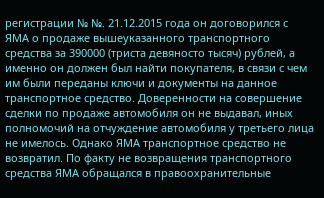регистрации № №. 21.12.2015 года он договорился с ЯМА о продаже вышеуказанного транспортного средства за 390000 (триста девяносто тысяч) рублей, а именно он должен был найти покупателя, в связи с чем им были переданы ключи и документы на данное транспортное средство. Доверенности на совершение сделки по продаже автомобиля он не выдавал, иных полномочий на отчуждение автомобиля у третьего лица не имелось. Однако ЯМА транспортное средство не возвратил. По факту не возвращения транспортного средства ЯМА обращался в правоохранительные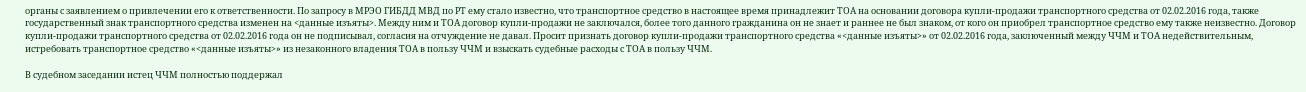органы с заявлением о привлечении его к ответственности. По запросу в МРЭО ГИБДД МВД по РТ ему стало известно, что транспортное средство в настоящее время принадлежит ТОА на основании договора купли-продажи транспортного средства от 02.02.2016 года, также государственный знак транспортного средства изменен на <данные изъяты>. Между ним и ТОА договор купли-продажи не заключался, более того данного гражданина он не знает и раннее не был знаком, от кого он приобрел транспортное средство ему также неизвестно. Договор купли-продажи транспортного средства от 02.02.2016 года он не подписывал, согласия на отчуждение не давал. Просит признать договор купли-продажи транспортного средства «<данные изъяты>» от 02.02.2016 года, заключенный между ЧЧМ и ТОА недействительным, истребовать транспортное средство «<данные изъяты>» из незаконного владения ТОА в пользу ЧЧМ и взыскать судебные расходы с ТОА в пользу ЧЧМ.

В судебном заседании истец ЧЧМ полностью поддержал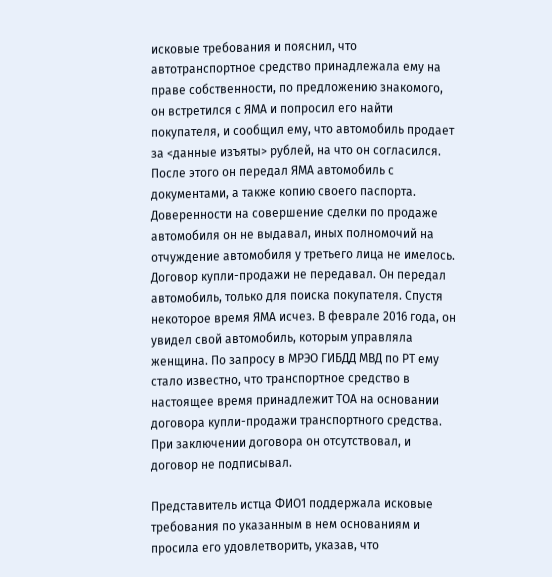исковые требования и пояснил, что автотранспортное средство принадлежала ему на праве собственности, по предложению знакомого, он встретился с ЯМА и попросил его найти покупателя, и сообщил ему, что автомобиль продает за <данные изъяты> рублей, на что он согласился. После этого он передал ЯМА автомобиль с документами, а также копию своего паспорта. Доверенности на совершение сделки по продаже автомобиля он не выдавал, иных полномочий на отчуждение автомобиля у третьего лица не имелось. Договор купли-продажи не передавал. Он передал автомобиль, только для поиска покупателя. Спустя некоторое время ЯМА исчез. В феврале 2016 года, он увидел свой автомобиль, которым управляла женщина. По запросу в МРЭО ГИБДД МВД по РТ ему стало известно, что транспортное средство в настоящее время принадлежит ТОА на основании договора купли-продажи транспортного средства. При заключении договора он отсутствовал, и договор не подписывал.

Представитель истца ФИО1 поддержала исковые требования по указанным в нем основаниям и просила его удовлетворить, указав, что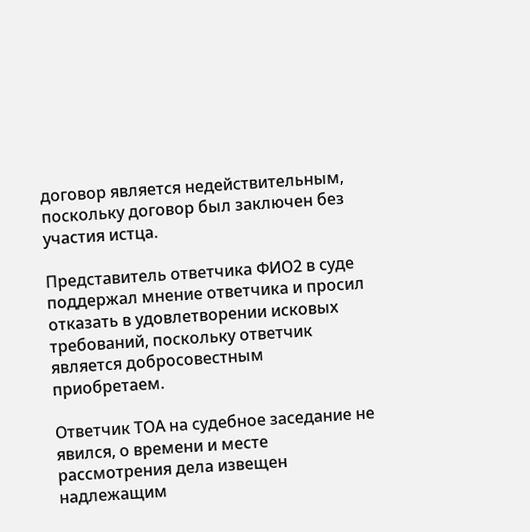договор является недействительным, поскольку договор был заключен без участия истца.

Представитель ответчика ФИО2 в суде поддержал мнение ответчика и просил отказать в удовлетворении исковых требований, поскольку ответчик является добросовестным приобретаем.

Ответчик ТОА на судебное заседание не явился, о времени и месте рассмотрения дела извещен надлежащим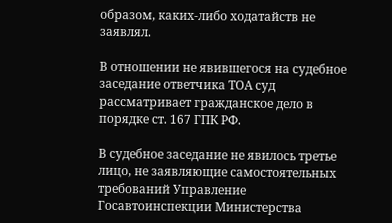образом, каких-либо ходатайств не заявлял.

В отношении не явившегося на судебное заседание ответчика ТОА суд рассматривает гражданское дело в порядке ст. 167 ГПК РФ.

В судебное заседание не явилось третье лицо, не заявляющие самостоятельных требований Управление Госавтоинспекции Министерства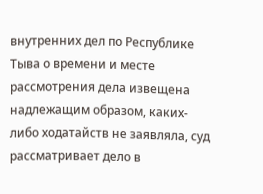внутренних дел по Республике Тыва о времени и месте рассмотрения дела извещена надлежащим образом, каких-либо ходатайств не заявляла, суд рассматривает дело в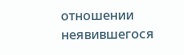отношении неявившегося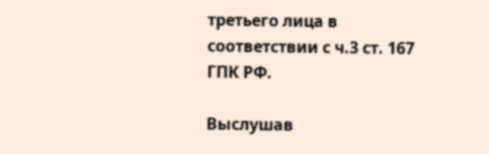третьего лица в соответствии с ч.3 ст. 167 ГПК РФ.

Выслушав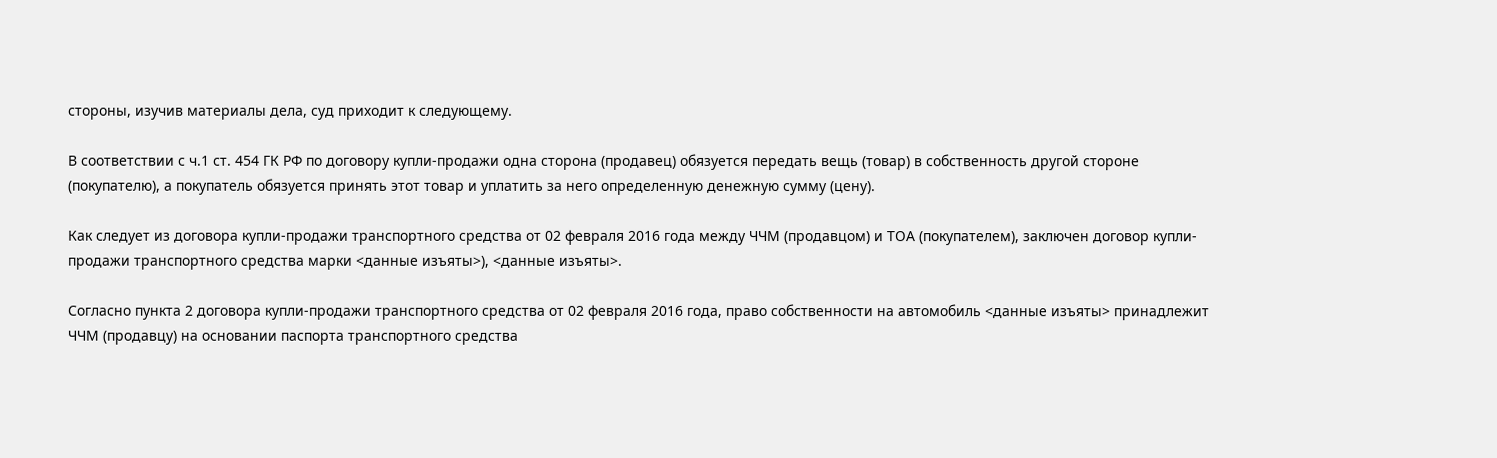стороны, изучив материалы дела, суд приходит к следующему.

В соответствии с ч.1 ст. 454 ГК РФ по договору купли-продажи одна сторона (продавец) обязуется передать вещь (товар) в собственность другой стороне (покупателю), а покупатель обязуется принять этот товар и уплатить за него определенную денежную сумму (цену).

Как следует из договора купли-продажи транспортного средства от 02 февраля 2016 года между ЧЧМ (продавцом) и ТОА (покупателем), заключен договор купли-продажи транспортного средства марки <данные изъяты>), <данные изъяты>.

Согласно пункта 2 договора купли-продажи транспортного средства от 02 февраля 2016 года, право собственности на автомобиль <данные изъяты> принадлежит ЧЧМ (продавцу) на основании паспорта транспортного средства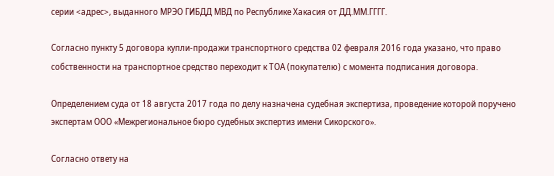серии <адрес>, выданного МРЭО ГИБДД МВД по Республике Хакасия от ДД.ММ.ГГГГ.

Согласно пункту 5 договора купли-продажи транспортного средства 02 февраля 2016 года указано, что право собственности на транспортное средство переходит к ТОА (покупателю) с момента подписания договора.

Определением суда от 18 августа 2017 года по делу назначена судебная экспертиза, проведение которой поручено экспертам ООО «Межрегиональное бюро судебных экспертиз имени Сикорского».

Согласно ответу на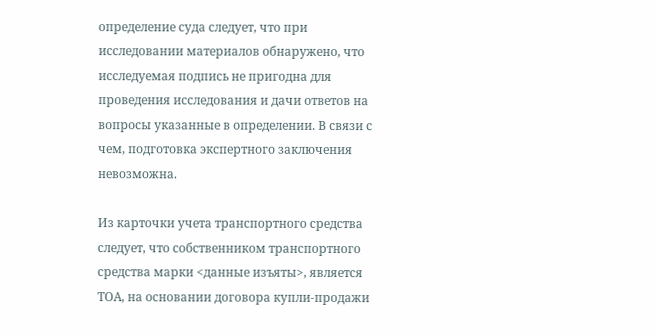определение суда следует, что при исследовании материалов обнаружено, что исследуемая подпись не пригодна для проведения исследования и дачи ответов на вопросы указанные в определении. В связи с чем, подготовка экспертного заключения невозможна.

Из карточки учета транспортного средства следует, что собственником транспортного средства марки <данные изъяты>, является ТОА, на основании договора купли-продажи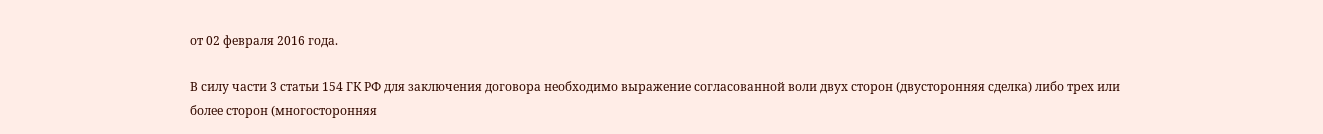от 02 февраля 2016 года.

В силу части 3 статьи 154 ГК РФ для заключения договора необходимо выражение согласованной воли двух сторон (двусторонняя сделка) либо трех или более сторон (многосторонняя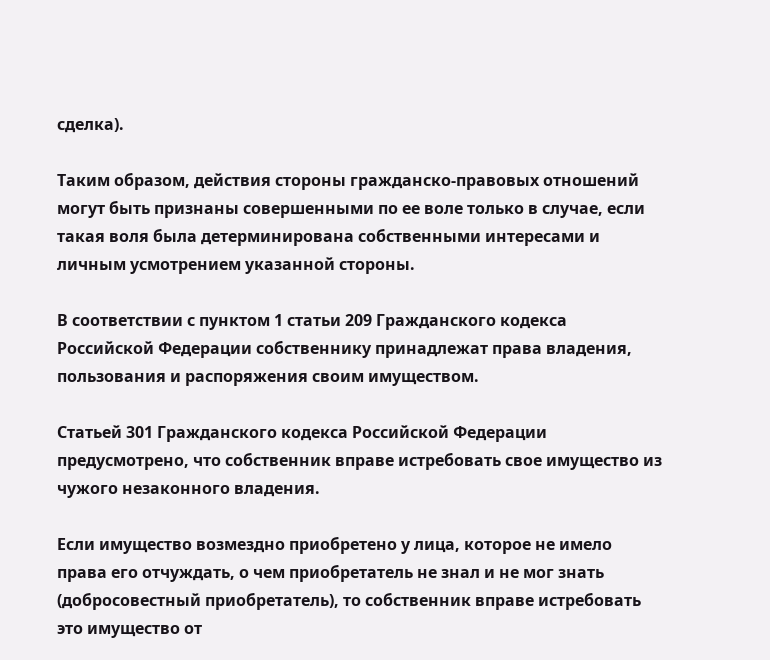сделка).

Таким образом, действия стороны гражданско-правовых отношений могут быть признаны совершенными по ее воле только в случае, если такая воля была детерминирована собственными интересами и личным усмотрением указанной стороны.

В соответствии с пунктом 1 статьи 209 Гражданского кодекса Российской Федерации собственнику принадлежат права владения, пользования и распоряжения своим имуществом.

Статьей 301 Гражданского кодекса Российской Федерации предусмотрено, что собственник вправе истребовать свое имущество из чужого незаконного владения.

Если имущество возмездно приобретено у лица, которое не имело права его отчуждать, о чем приобретатель не знал и не мог знать (добросовестный приобретатель), то собственник вправе истребовать это имущество от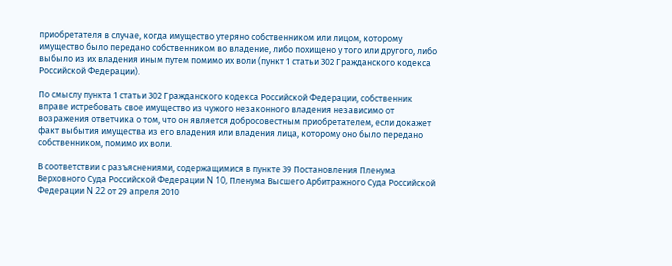приобретателя в случае, когда имущество утеряно собственником или лицом, которому имущество было передано собственником во владение, либо похищено у того или другого, либо выбыло из их владения иным путем помимо их воли (пункт 1 статьи 302 Гражданского кодекса Российской Федерации).

По смыслу пункта 1 статьи 302 Гражданского кодекса Российской Федерации, собственник вправе истребовать свое имущество из чужого незаконного владения независимо от возражения ответчика о том, что он является добросовестным приобретателем, если докажет факт выбытия имущества из его владения или владения лица, которому оно было передано собственником, помимо их воли.

В соответствии с разъяснениями, содержащимися в пункте 39 Постановления Пленума Верховного Суда Российской Федерации N 10, Пленума Высшего Арбитражного Суда Российской Федерации N 22 от 29 апреля 2010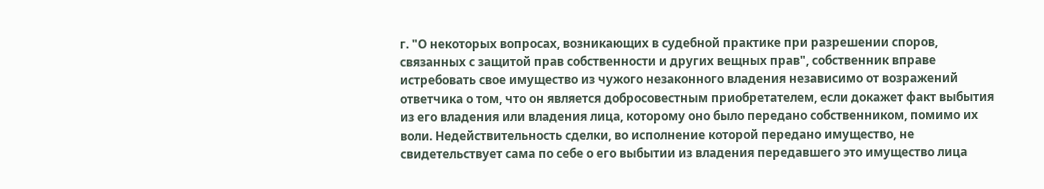г. "О некоторых вопросах, возникающих в судебной практике при разрешении споров, связанных с защитой прав собственности и других вещных прав", собственник вправе истребовать свое имущество из чужого незаконного владения независимо от возражений ответчика о том, что он является добросовестным приобретателем, если докажет факт выбытия из его владения или владения лица, которому оно было передано собственником, помимо их воли. Недействительность сделки, во исполнение которой передано имущество, не свидетельствует сама по себе о его выбытии из владения передавшего это имущество лица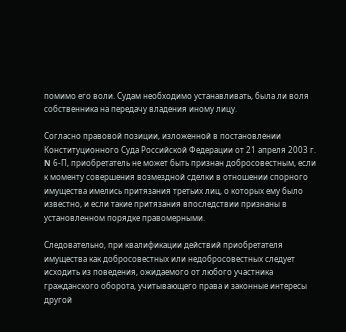помимо его воли. Судам необходимо устанавливать, была ли воля собственника на передачу владения иному лицу.

Согласно правовой позиции, изложенной в постановлении Конституционного Суда Российской Федерации от 21 апреля 2003 г. N 6-П, приобретатель не может быть признан добросовестным, если к моменту совершения возмездной сделки в отношении спорного имущества имелись притязания третьих лиц, о которых ему было известно, и если такие притязания впоследствии признаны в установленном порядке правомерными.

Следовательно, при квалификации действий приобретателя имущества как добросовестных или недобросовестных следует исходить из поведения, ожидаемого от любого участника гражданского оборота, учитывающего права и законные интересы другой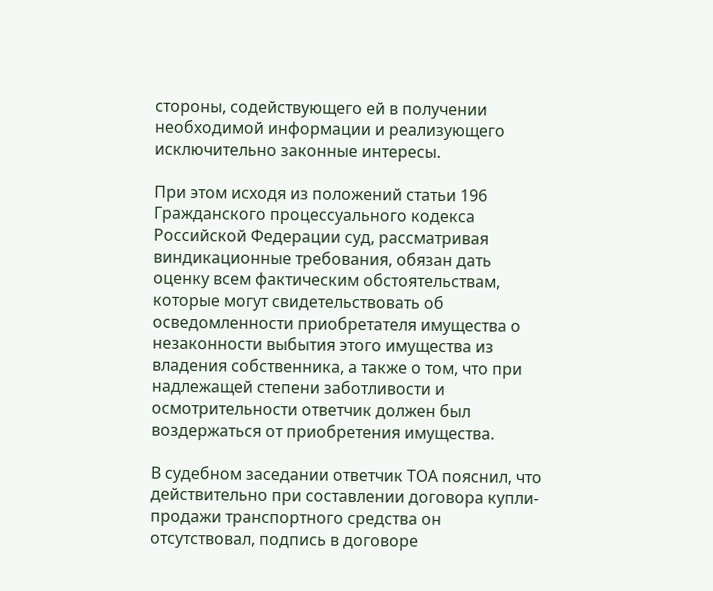стороны, содействующего ей в получении необходимой информации и реализующего исключительно законные интересы.

При этом исходя из положений статьи 196 Гражданского процессуального кодекса Российской Федерации суд, рассматривая виндикационные требования, обязан дать оценку всем фактическим обстоятельствам, которые могут свидетельствовать об осведомленности приобретателя имущества о незаконности выбытия этого имущества из владения собственника, а также о том, что при надлежащей степени заботливости и осмотрительности ответчик должен был воздержаться от приобретения имущества.

В судебном заседании ответчик ТОА пояснил, что действительно при составлении договора купли-продажи транспортного средства он отсутствовал, подпись в договоре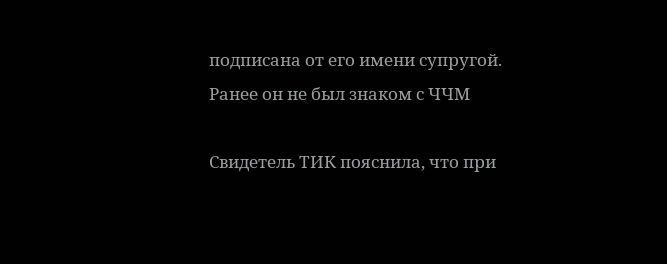подписана от его имени супругой. Ранее он не был знаком с ЧЧМ

Свидетель ТИК пояснила, что при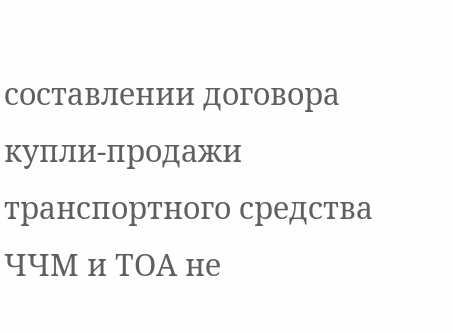составлении договора купли-продажи транспортного средства ЧЧМ и ТОА не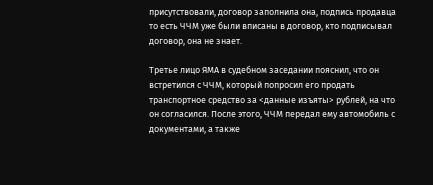присутствовали, договор заполнила она, подпись продавца то есть ЧЧМ уже были вписаны в договор, кто подписывал договор, она не знает.

Третье лицо ЯМА в судебном заседании пояснил, что он встретился с ЧЧМ, который попросил его продать транспортное средство за <данные изъяты> рублей, на что он согласился. После этого, ЧЧМ передал ему автомобиль с документами, а также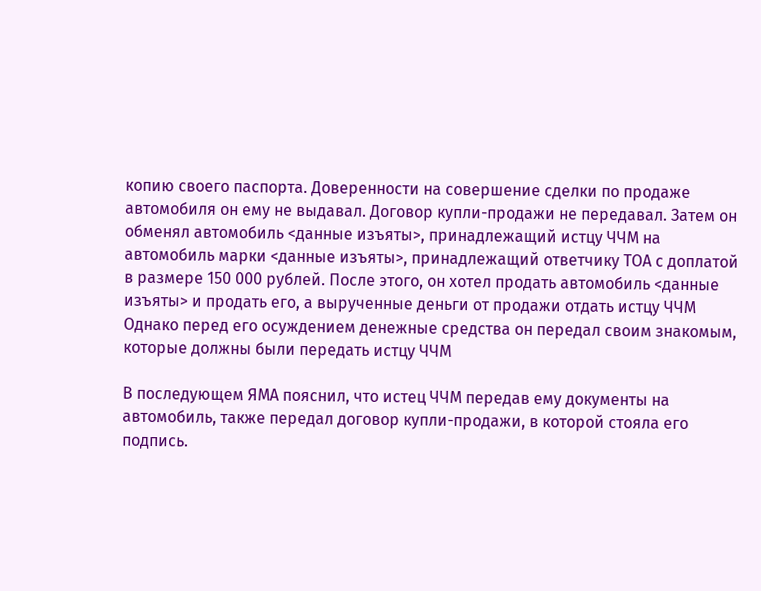копию своего паспорта. Доверенности на совершение сделки по продаже автомобиля он ему не выдавал. Договор купли-продажи не передавал. Затем он обменял автомобиль <данные изъяты>, принадлежащий истцу ЧЧМ на автомобиль марки <данные изъяты>, принадлежащий ответчику ТОА с доплатой в размере 150 000 рублей. После этого, он хотел продать автомобиль <данные изъяты> и продать его, а вырученные деньги от продажи отдать истцу ЧЧМ Однако перед его осуждением денежные средства он передал своим знакомым, которые должны были передать истцу ЧЧМ

В последующем ЯМА пояснил, что истец ЧЧМ передав ему документы на автомобиль, также передал договор купли-продажи, в которой стояла его подпись.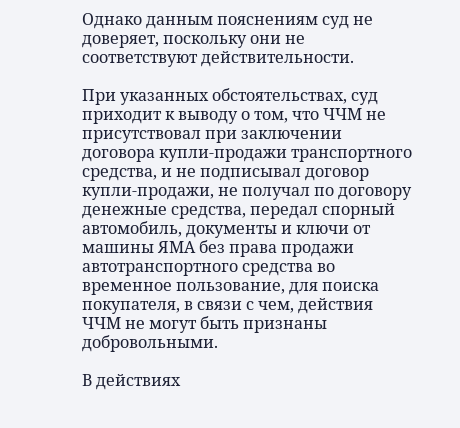Однако данным пояснениям суд не доверяет, поскольку они не соответствуют действительности.

При указанных обстоятельствах, суд приходит к выводу о том, что ЧЧМ не присутствовал при заключении договора купли-продажи транспортного средства, и не подписывал договор купли-продажи, не получал по договору денежные средства, передал спорный автомобиль, документы и ключи от машины ЯМА без права продажи автотранспортного средства во временное пользование, для поиска покупателя, в связи с чем, действия ЧЧМ не могут быть признаны добровольными.

В действиях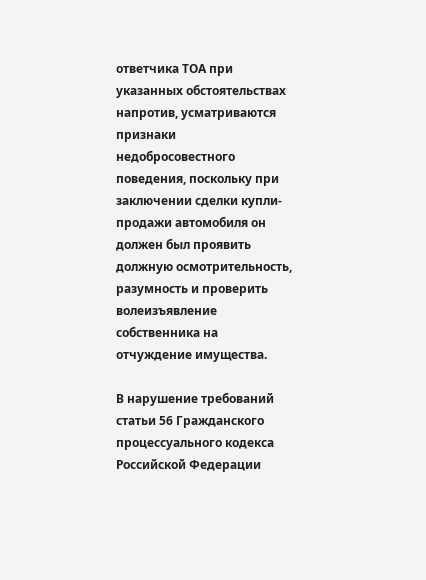ответчика ТОА при указанных обстоятельствах напротив, усматриваются признаки недобросовестного поведения, поскольку при заключении сделки купли-продажи автомобиля он должен был проявить должную осмотрительность, разумность и проверить волеизъявление собственника на отчуждение имущества.

В нарушение требований статьи 56 Гражданского процессуального кодекса Российской Федерации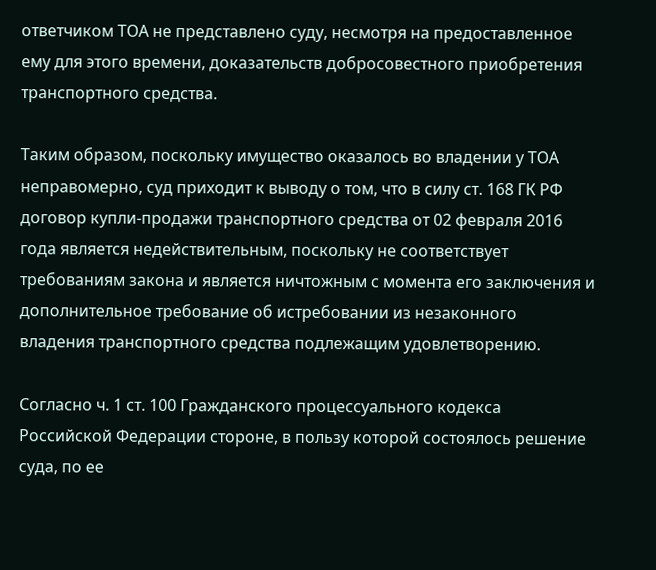ответчиком ТОА не представлено суду, несмотря на предоставленное ему для этого времени, доказательств добросовестного приобретения транспортного средства.

Таким образом, поскольку имущество оказалось во владении у ТОА неправомерно, суд приходит к выводу о том, что в силу ст. 168 ГК РФ договор купли-продажи транспортного средства от 02 февраля 2016 года является недействительным, поскольку не соответствует требованиям закона и является ничтожным с момента его заключения и дополнительное требование об истребовании из незаконного владения транспортного средства подлежащим удовлетворению.

Согласно ч. 1 ст. 100 Гражданского процессуального кодекса Российской Федерации стороне, в пользу которой состоялось решение суда, по ее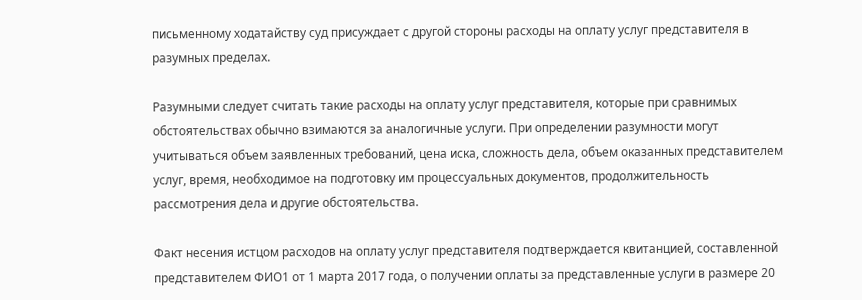письменному ходатайству суд присуждает с другой стороны расходы на оплату услуг представителя в разумных пределах.

Разумными следует считать такие расходы на оплату услуг представителя, которые при сравнимых обстоятельствах обычно взимаются за аналогичные услуги. При определении разумности могут учитываться объем заявленных требований, цена иска, сложность дела, объем оказанных представителем услуг, время, необходимое на подготовку им процессуальных документов, продолжительность рассмотрения дела и другие обстоятельства.

Факт несения истцом расходов на оплату услуг представителя подтверждается квитанцией, составленной представителем ФИО1 от 1 марта 2017 года, о получении оплаты за представленные услуги в размере 20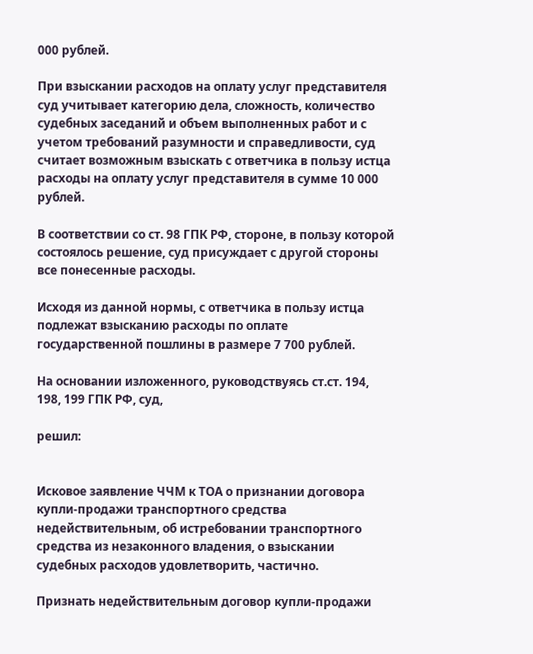000 рублей.

При взыскании расходов на оплату услуг представителя суд учитывает категорию дела, сложность, количество судебных заседаний и объем выполненных работ и с учетом требований разумности и справедливости, суд считает возможным взыскать с ответчика в пользу истца расходы на оплату услуг представителя в сумме 10 000 рублей.

В соответствии со ст. 98 ГПК РФ, стороне, в пользу которой состоялось решение, суд присуждает с другой стороны все понесенные расходы.

Исходя из данной нормы, с ответчика в пользу истца подлежат взысканию расходы по оплате государственной пошлины в размере 7 700 рублей.

На основании изложенного, руководствуясь ст.ст. 194, 198, 199 ГПК РФ, суд,

решил:


Исковое заявление ЧЧМ к ТОА о признании договора купли-продажи транспортного средства недействительным, об истребовании транспортного средства из незаконного владения, о взыскании судебных расходов удовлетворить, частично.

Признать недействительным договор купли-продажи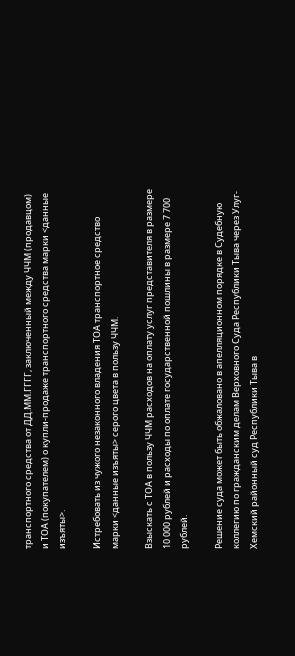транспортного средства от ДД.ММ.ГГГГ, заключенный между ЧЧМ (продавцом) и ТОА (покупателем) о купли-продаже транспортного средства марки <данные изъяты>.

Истребовать из чужого незаконного владения ТОА транспортное средство марки <данные изъяты> серого цвета в пользу ЧЧМ.

Взыскать с ТОА в пользу ЧЧМ расходов на оплату услуг представителя в размере 10 000 рублей и расходы по оплате государственной пошлины в размере 7 700 рублей.

Решение суда может быть обжаловано в апелляционном порядке в Судебную коллегию по гражданским делам Верховного Суда Республики Тыва через Улуг-Хемский районный суд Республики Тыва в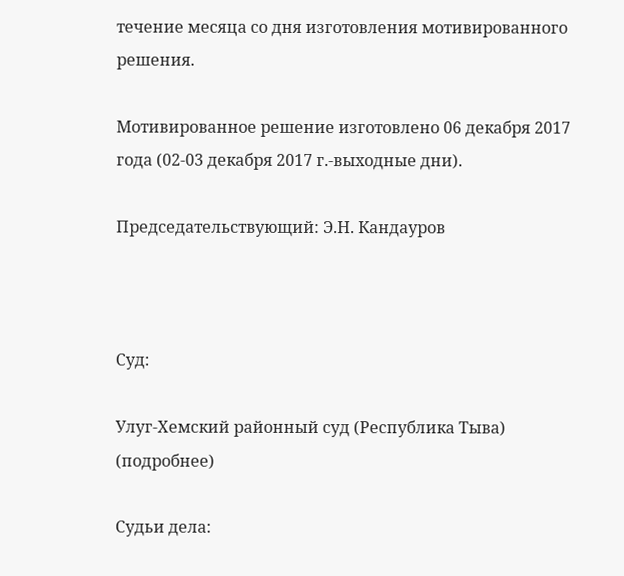течение месяца со дня изготовления мотивированного решения.

Мотивированное решение изготовлено 06 декабря 2017 года (02-03 декабря 2017 г.-выходные дни).

Председательствующий: Э.Н. Кандауров



Суд:

Улуг-Хемский районный суд (Республика Тыва) (подробнее)

Судьи дела: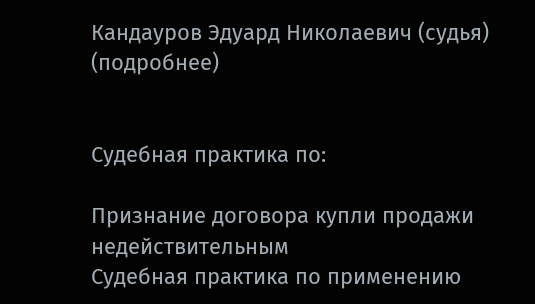Кандауров Эдуард Николаевич (судья) (подробнее)


Судебная практика по:

Признание договора купли продажи недействительным
Судебная практика по применению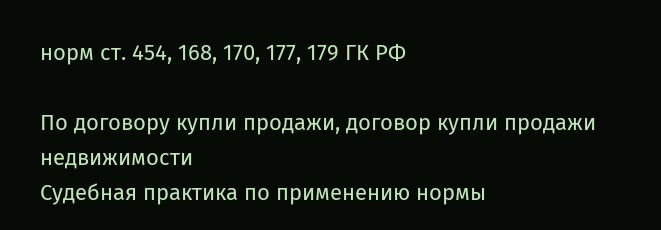норм ст. 454, 168, 170, 177, 179 ГК РФ

По договору купли продажи, договор купли продажи недвижимости
Судебная практика по применению нормы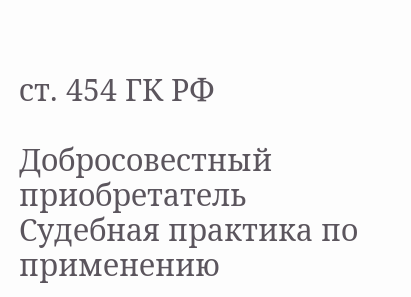ст. 454 ГК РФ

Добросовестный приобретатель
Судебная практика по применению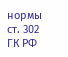нормы ст. 302 ГК РФ